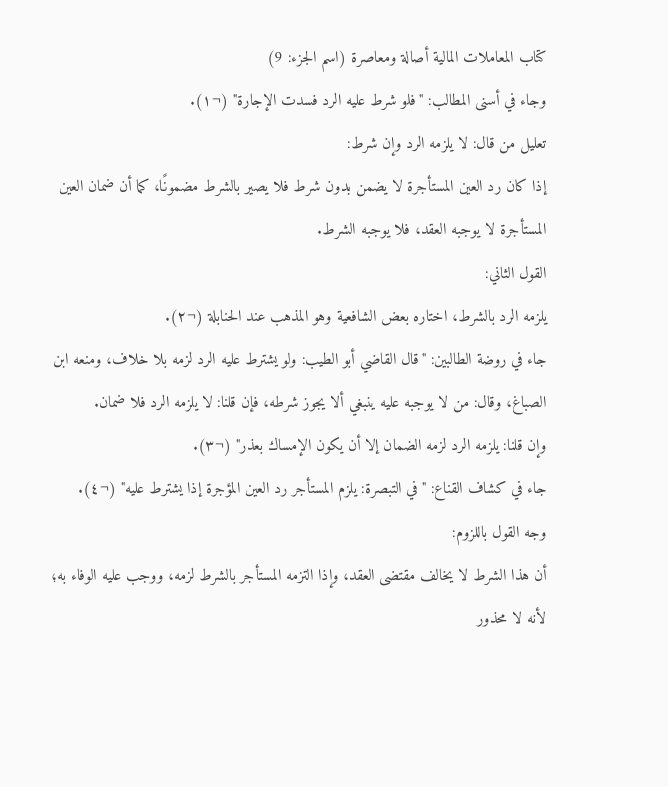كتاب المعاملات المالية أصالة ومعاصرة (اسم الجزء: 9)
وجاء في أسنى المطالب: "فلو شرط عليه الرد فسدت الإجارة" (¬١).
تعليل من قال: لا يلزمه الرد وإن شرط:
إذا كان رد العين المستأجرة لا يضمن بدون شرط فلا يصير بالشرط مضمونًا، كما أن ضمان العين المستأجرة لا يوجبه العقد، فلا يوجبه الشرط.
القول الثاني:
يلزمه الرد بالشرط، اختاره بعض الشافعية وهو المذهب عند الحنابلة (¬٢).
جاء في روضة الطالبين: "قال القاضي أبو الطيب: ولو يشترط عليه الرد لزمه بلا خلاف، ومنعه ابن الصباغ، وقال: من لا يوجبه عليه ينبغي ألا يجوز شرطه، فإن قلنا: لا يلزمه الرد فلا ضمان.
وإن قلنا: يلزمه الرد لزمه الضمان إلا أن يكون الإمساك بعذر" (¬٣).
جاء في كشاف القناع: "في التبصرة: يلزم المستأجر رد العين المؤجرة إذا يشترط عليه" (¬٤).
وجه القول باللزوم:
أن هذا الشرط لا يخالف مقتضى العقد، وإذا التزمه المستأجر بالشرط لزمه، ووجب عليه الوفاء به؛ لأنه لا محذور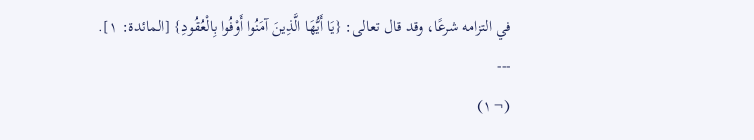في التزامه شرعًا، وقد قال تعالى: {يَا أَيُّهَا الَّذِينَ آمَنُوا أَوْفُوا بِالْعُقُودِ} [المائدة: ١].
---
(¬١)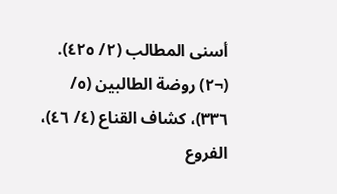أسنى المطالب (٢/ ٤٢٥).
(¬٢) روضة الطالبين (٥/ ٣٣٦)، كشاف القناع (٤/ ٤٦)، الفروع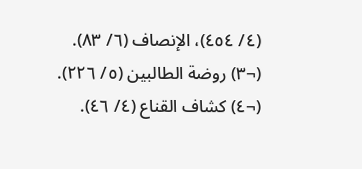(٤/ ٤٥٤)، الإنصاف (٦/ ٨٣).
(¬٣) روضة الطالبين (٥/ ٢٢٦).
(¬٤) كشاف القناع (٤/ ٤٦).